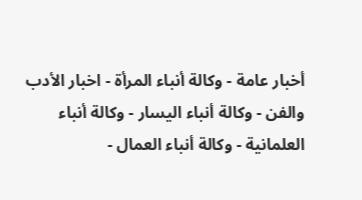أخبار عامة - وكالة أنباء المرأة - اخبار الأدب والفن - وكالة أنباء اليسار - وكالة أنباء العلمانية - وكالة أنباء العمال -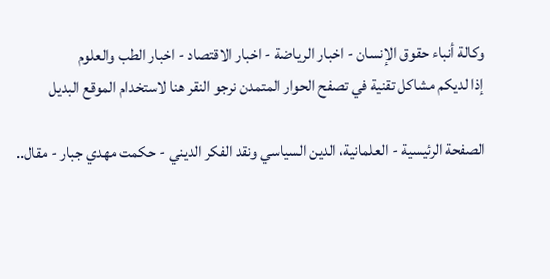وكالة أنباء حقوق الإنسان - اخبار الرياضة - اخبار الاقتصاد - اخبار الطب والعلوم
إذا لديكم مشاكل تقنية في تصفح الحوار المتمدن نرجو النقر هنا لاستخدام الموقع البديل

الصفحة الرئيسية - العلمانية، الدين السياسي ونقد الفكر الديني - حكمت مهدي جبار - مقال..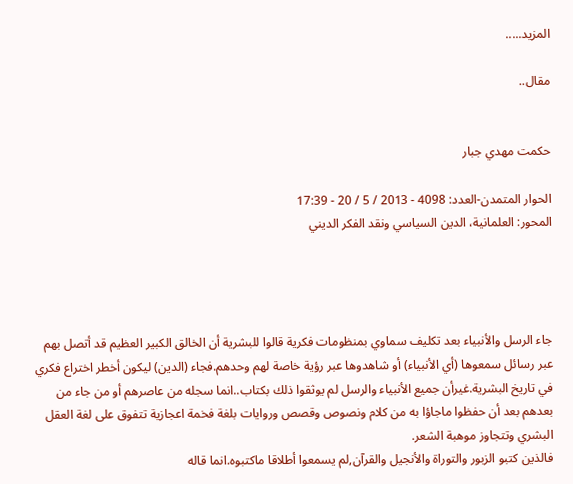المزيد.....

مقال..


حكمت مهدي جبار

الحوار المتمدن-العدد: 4098 - 2013 / 5 / 20 - 17:39
المحور: العلمانية، الدين السياسي ونقد الفكر الديني




جاء الرسل والأنبياء بعد تكليف سماوي بمنظومات فكرية قالوا للبشرية أن الخالق الكبير العظيم قد أتصل بهم عبر رسائل سمعوها (أي الأنبياء) أو شاهدوها عبر رؤية خاصة لهم وحدهم.فجاء (الدين) ليكون أخطر اختراع فكري في تاريخ البشرية.غيرأن جميع الأنبياء والرسل لم يوثقوا ذلك بكتاب..انما سجله من عاصرهم أو من جاء من بعدهم بعد أن حفظوا ماجاؤا به من كلام ونصوص وقصص وروايات بلغة فخمة اعجازية تتفوق على لغة العقل البشري وتتجاوز موهبة الشعر.
فالذين كتبو الزبور والتوراة والأنجيل والقرآن,لم يسمعوا أطلاقا ماكتبوه.انما قاله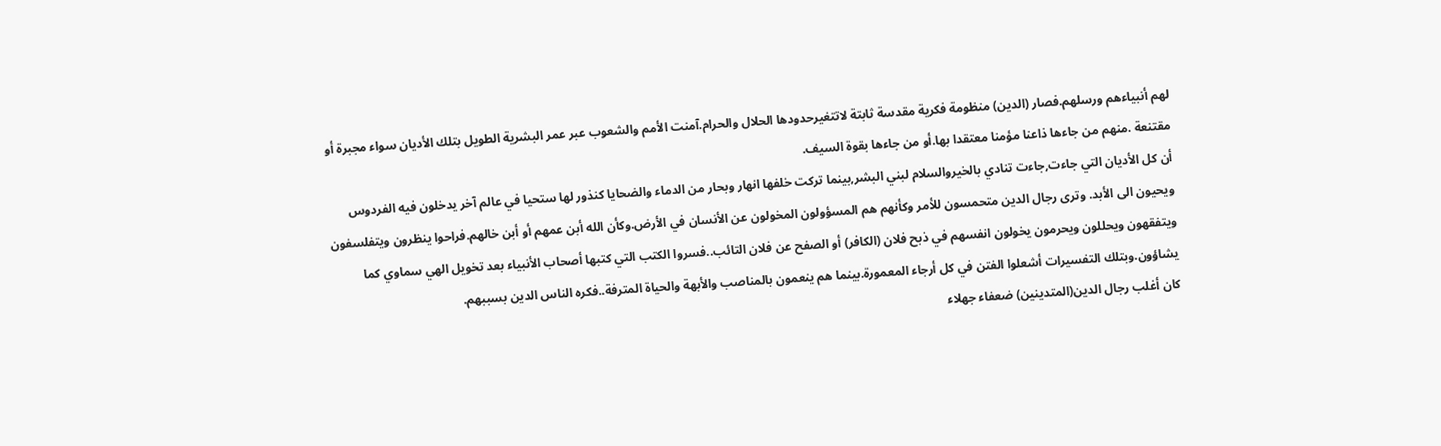لهم أنبياءهم ورسلهم.فصار (الدين) منظومة فكرية مقدسة ثابتة لاتتغيرحدودها الحلال والحرام.آمنت الأمم والشعوب عبر عمر البشرية الطويل بتلك الأديان سواء مجبرة أو مقتنعة .منهم من جاءها ذاعنا مؤمنا معتقدا بها.أو من جاءها بقوة السيف.
أن كل الأديان التي جاءت,جاءت تنادي بالخيروالسلام لبني البشر,بينما تركت خلفها انهار وبحار من الدماء والضحايا كنذور لها ستحيا في عالم آخر يدخلون فيه الفردوس ويحيون الى الأبد. وترى رجال الدين متحمسون للأمر وكأنهم هم المسؤولون المخولون عن الأنسان في الأرض.وكأن الله أبن عمهم أو أبن خالهم.فراحوا ينظرون ويتفلسفون ويتفقهون ويحللون ويحرمون يخولون انفسهم في ذبح فلان (الكافر) أو الصفح عن فلان التائب..فسروا الكتب التي كتبها أصحاب الأنبياء بعد تخويل الهي سماوي كما يشاؤون.وبتلك التفسيرات أشعلوا الفتن في كل أرجاء المعمورة.بينما هم ينعمون بالمناصب والأبهة والحياة المترفة..فكره الناس الدين بسببهم.
كان أغلب رجال الدين(المتدينين) ضعفاء جهلاء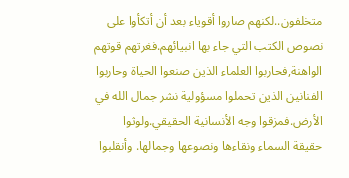متخلفون..لكنهم صاروا أقوياء بعد أن أتكأوا على نصوص الكتب التي جاء بها انبيائهم.فغرتهم قوتهم الواهنة,فحاربوا العلماء الذين صنعوا الحياة وحاربوا الفنانين الذين تحملوا مسؤولية نشر جمال الله في الأرض.فمزقوا وجه الأنسانية الحقيقي.ولوثوا حقيقة السماء ونقاءها ونصوعها وجمالها. وأنقلبوا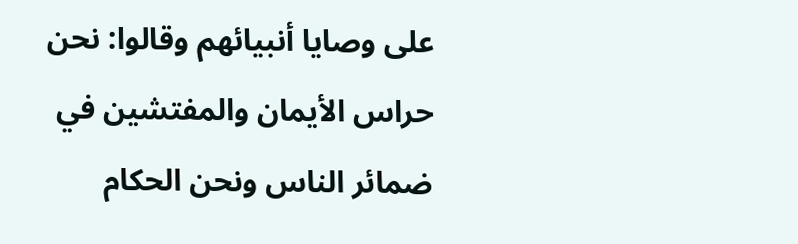على وصايا أنبيائهم وقالوا: نحن حراس الأيمان والمفتشين في ضمائر الناس ونحن الحكام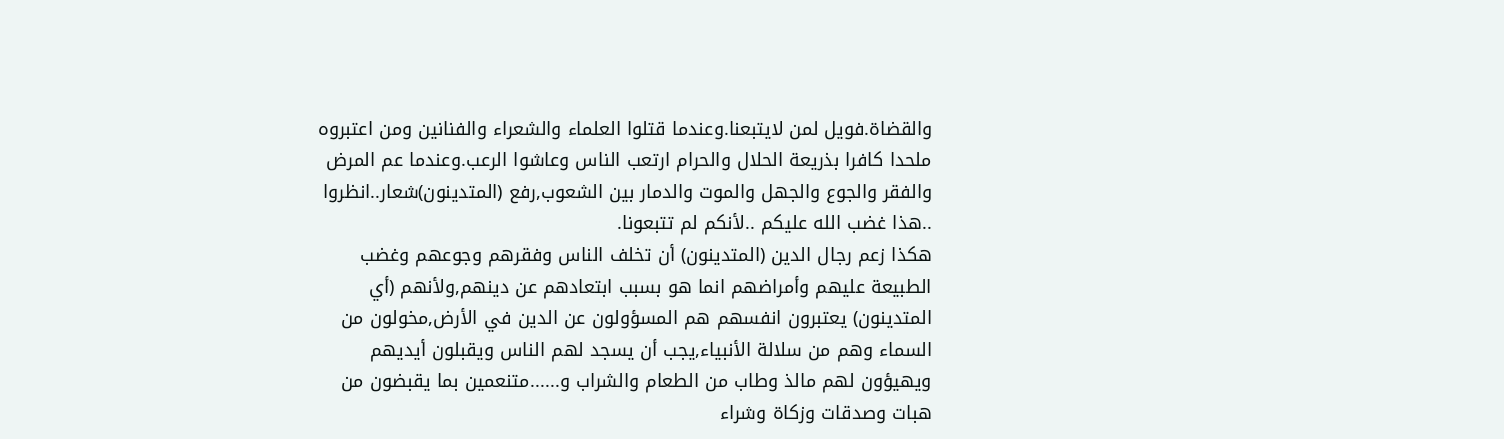والقضاة.فويل لمن لايتبعنا.وعندما قتلوا العلماء والشعراء والفنانين ومن اعتبروه ملحدا كافرا بذريعة الحلال والحرام ارتعب الناس وعاشوا الرعب.وعندما عم المرض والفقر والجوع والجهل والموت والدمار بين الشعوب,رفع (المتدينون)شعار..انظروا ..هذا غضب الله عليكم ..لأنكم لم تتبعونا.
هكذا زعم رجال الدين (المتدينون) أن تخلف الناس وفقرهم وجوعهم وغضب الطبيعة عليهم وأمراضهم انما هو بسبب ابتعادهم عن دينهم,ولأنهم (أي المتدينون) يعتبرون انفسهم هم المسؤولون عن الدين في الأرض,مخولون من السماء وهم من سلالة الأنبياء,يجب أن يسجد لهم الناس ويقبلون أيديهم ويهيؤون لهم مالذ وطاب من الطعام والشراب و......متنعمين بما يقبضون من هبات وصدقات وزكاة وشراء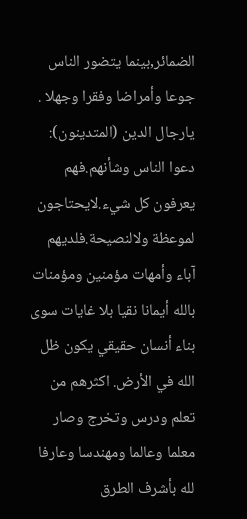الضمائر,بينما يتضور الناس جوعا وأمراضا وفقرا وجهلا .
يارجال الدين (المتدينون):
دعوا الناس وشأنهم.فهم يعرفون كل شيء.لايحتاجون لموعظة ولالنصيحة.فلديهم آباء وأمهات مؤمنين ومؤمنات بالله أيمانا نقيا بلا غايات سوى بناء أنسان حقيقي يكون ظل الله في الأرض. اكثرهم من تعلم ودرس وتخرج وصار معلما وعالما ومهندسا وعارفا لله بأشرف الطرق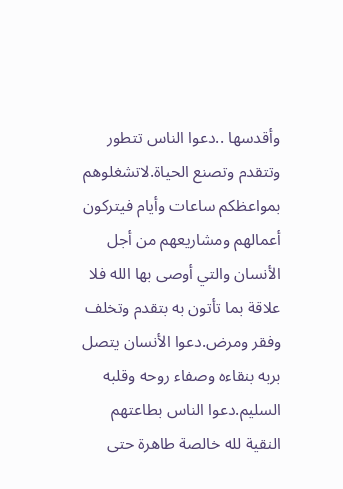وأقدسها ..دعوا الناس تتطور وتتقدم وتصنع الحياة.لاتشغلوهم بمواعظكم ساعات وأيام فيتركون أعمالهم ومشاريعهم من أجل الأنسان والتي أوصى بها الله فلا علاقة بما تأتون به بتقدم وتخلف وفقر ومرض.دعوا الأنسان يتصل بربه بنقاءه وصفاء روحه وقلبه السليم.دعوا الناس بطاعتهم النقية لله خالصة طاهرة حتى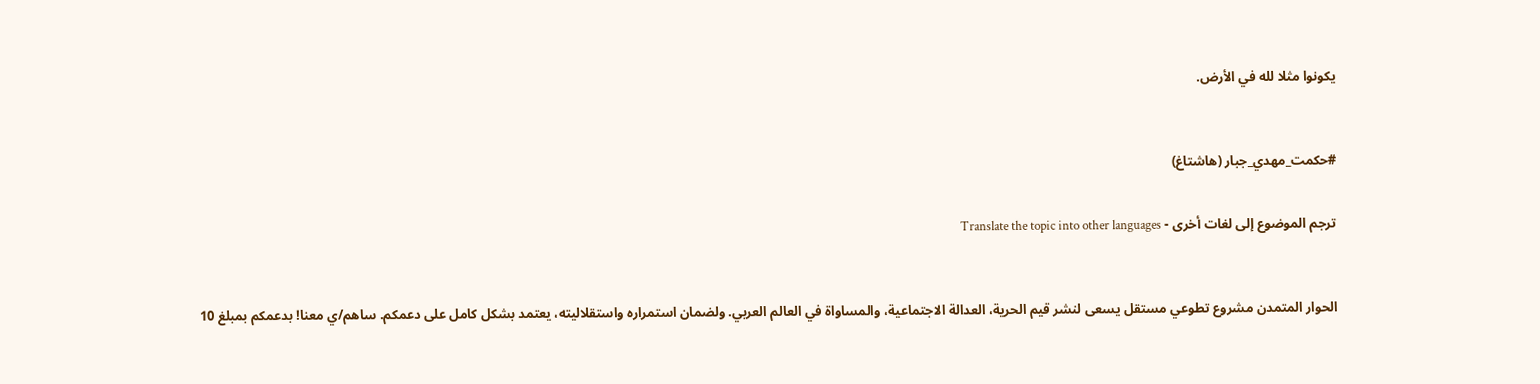يكونوا مثلا لله في الأرض.



#حكمت_مهدي_جبار (هاشتاغ)


ترجم الموضوع إلى لغات أخرى - Translate the topic into other languages



الحوار المتمدن مشروع تطوعي مستقل يسعى لنشر قيم الحرية، العدالة الاجتماعية، والمساواة في العالم العربي. ولضمان استمراره واستقلاليته، يعتمد بشكل كامل على دعمكم. ساهم/ي معنا! بدعمكم بمبلغ 10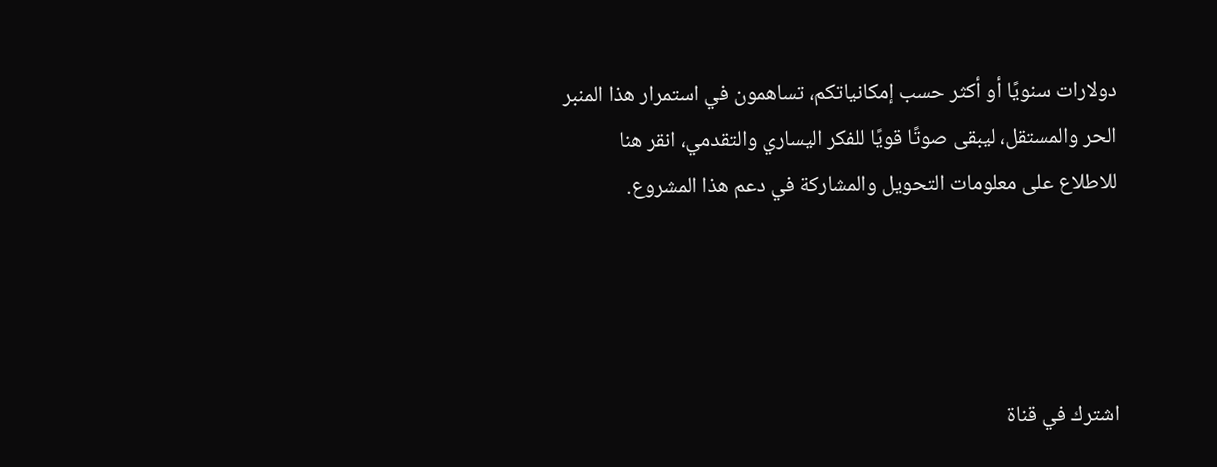دولارات سنويًا أو أكثر حسب إمكانياتكم، تساهمون في استمرار هذا المنبر الحر والمستقل، ليبقى صوتًا قويًا للفكر اليساري والتقدمي، انقر هنا للاطلاع على معلومات التحويل والمشاركة في دعم هذا المشروع.




اشترك في قناة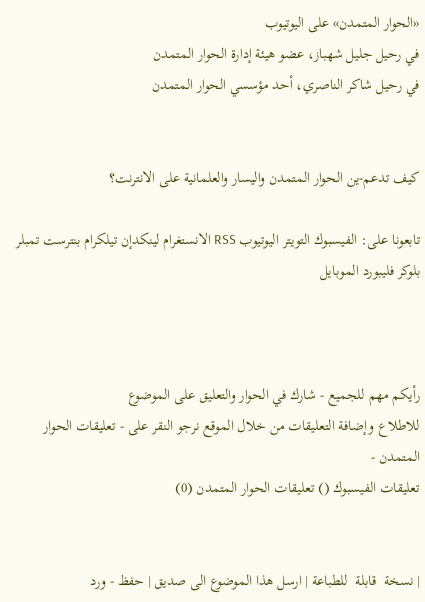«الحوار المتمدن» على اليوتيوب
في رحيل جليل شهباز، عضو هيئة إدارة الحوار المتمدن
في رحيل شاكر الناصري، أحد مؤسسي الحوار المتمدن


كيف تدعم-ين الحوار المتمدن واليسار والعلمانية على الانترنت؟

تابعونا على: الفيسبوك التويتر اليوتيوب RSS الانستغرام لينكدإن تيلكرام بنترست تمبلر بلوكر فليبورد الموبايل



رأيكم مهم للجميع - شارك في الحوار والتعليق على الموضوع
للاطلاع وإضافة التعليقات من خلال الموقع نرجو النقر على - تعليقات الحوار المتمدن -
تعليقات الفيسبوك () تعليقات الحوار المتمدن (0)


| نسخة  قابلة  للطباعة | ارسل هذا الموضوع الى صديق | حفظ - ورد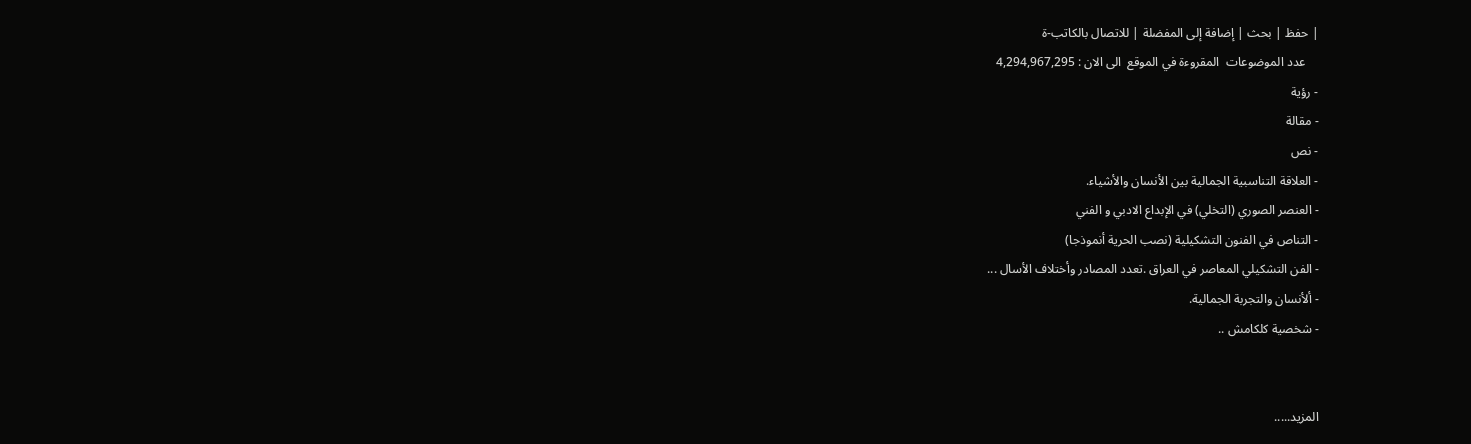| حفظ | بحث | إضافة إلى المفضلة | للاتصال بالكاتب-ة
    عدد الموضوعات  المقروءة في الموقع  الى الان : 4,294,967,295
- رؤية
- مقالة
- نص
- العلاقة التناسبية الجمالية بين الأنسان والأشياء.
- العنصر الصوري (التخلي) في الإبداع الادبي و الفني
- التناص في الفنون التشكيلية (نصب الحرية أنموذجا)
- الفن التشكيلي المعاصر في العراق .تعدد المصادر وأختلاف الأسال ...
- ألأنسان والتجربة الجمالية.
- شخصية كلكامش ..


المزيد.....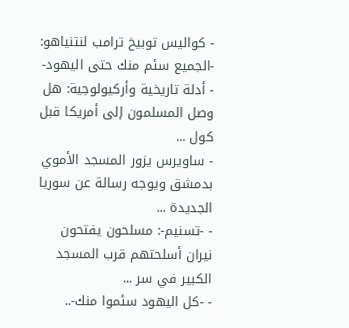- كواليس توبيخ ترامب لنتنياهو: -الجميع سئم منك حتى اليهود-
- أدلة تاريخية وأركيولوجية: هل وصل المسلمون إلى أمريكا قبل كول ...
- ساويرس يزور المسجد الأموي بدمشق ويوجه رسالة عن سوريا الجديدة ...
- -تسنيم-: مسلحون يفتحون نيران أسلحتهم قرب المسجد الكبير في سر ...
- -كل اليهود سئموا منك-..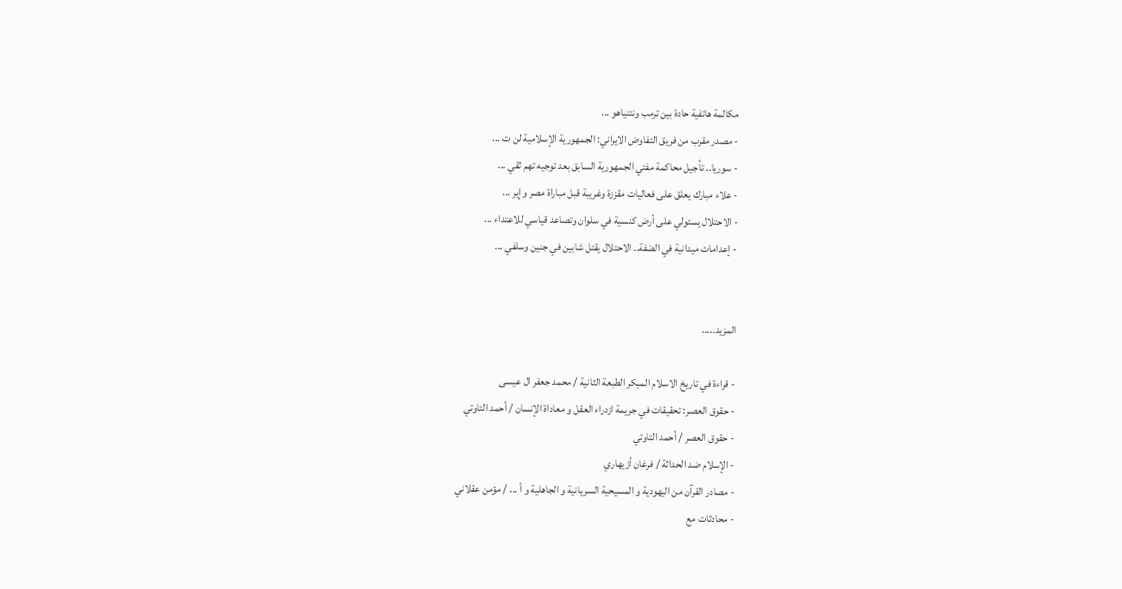مكالمة هاتفية حادة بين ترمب ونتنياهو ...
- مصدر مقرب من فريق التفاوض الايراني: الجمهورية الإسلامية لن ت ...
- سوريا.. تأجيل محاكمة مفتي الجمهورية السابق بعد توجيه تهم ثقي ...
- علاء مبارك يعلق على فعاليات مقززة وغريبة قبل مباراة مصر وإير ...
- الاحتلال يستولي على أرض كنسية في سلوان وتصاعد قياسي للاعتداء ...
- إعدامات ميدانية في الضفة.. الاحتلال يقتل شابين في جنين وسلفي ...


المزيد.....

- قراءة في تاريخ الاسلام المبكر الطبعة الثانية / محمد جعفر ال عيسى
- حقوق العصر: تحقيقات في جريمة ازدراء العقل و معاداة الإنسان / أحمد التاوتي
- حقوق العصر / أحمد التاوتي
- الإسلام ضد الحداثة / فرغان أزيهاري
- مصادر القرآن من اليهودية و المسيحية السريانية و الجاهلية و أ ... / مؤمن عقلاني
- محادثات مع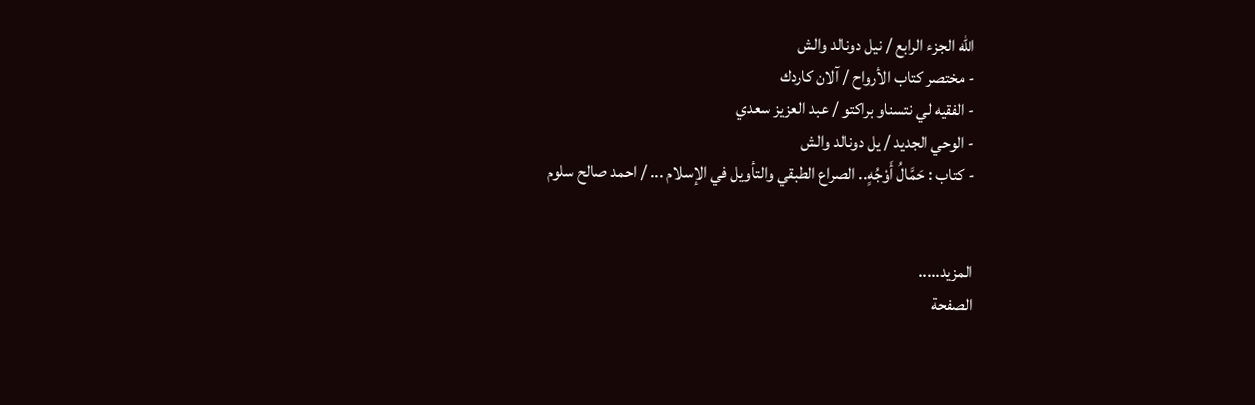الله الجزء الرابع / نيل دونالد والش
- مختصر كتاب الأرواح / آلان كاردك
- الفقيه لي نتسناو براكتو / عبد العزيز سعدي
- الوحي الجديد / يل دونالد والش
- كتاب : حَمَّالُ أَوْجُهٍ.. الصراع الطبقي والتأويل في الإسلام ... / احمد صالح سلوم


المزيد.....
الصفحة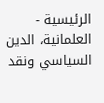الرئيسية - العلمانية، الدين السياسي ونقد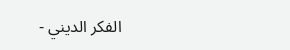الفكر الديني -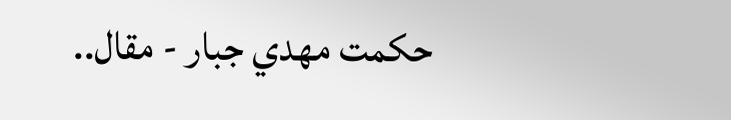حكمت مهدي جبار - مقال..